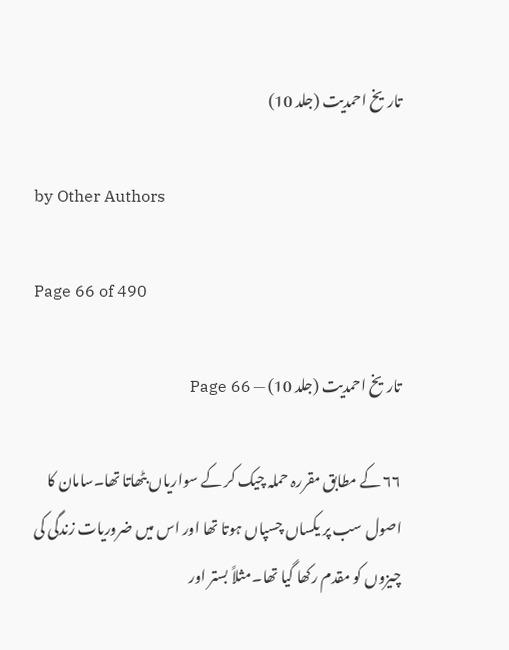تاریخ احمدیت (جلد 10)

by Other Authors

Page 66 of 490

تاریخ احمدیت (جلد 10) — Page 66

۶۶ کے مطابق مقررہ حملہ چیک کر کے سواریاں بٹھاتا تھا۔سامان کا اصول سب پر یکساں چسپاں ہوتا تھا اور اس میں ضروریات زندگی کی چیزوں کو مقدم رکھا گیا تھا۔مثلاً بستر اور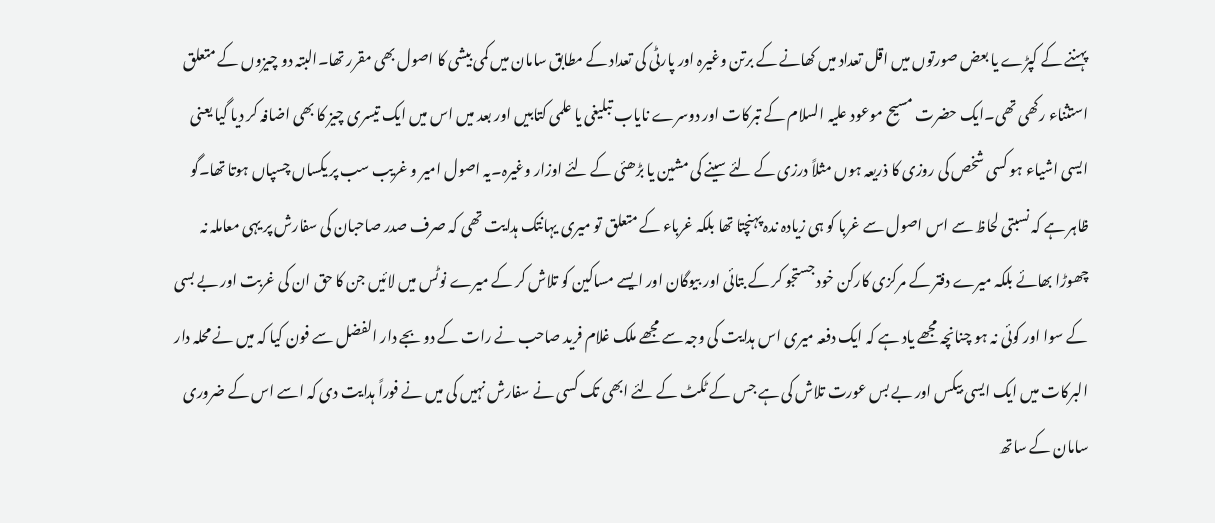پہننے کے کپڑے یا بعض صورتوں میں اقل تعداد میں کھانے کے برتن وغیرہ اور پارٹی کی تعداد کے مطابق سامان میں کمی بیشی کا اصول بھی مقرر تھا۔البتہ دو چیزوں کے متعلق استثناء رکھی تھی۔ایک حضرت مسیح موعود علیہ السلام کے تبرکات اور دوسرے نایاب تبلیغی یا علمی کتابیں اور بعد میں اس میں ایک تیسری چیز کا بھی اضافہ کر دیا گیا یعنی ایسی اشیاء ہو کسی شخص کی روزی کا ذریعہ ہوں مثلاً درزی کے لئے سینے کی مشین یا بڑھئی کے لئے اوزار وغیرہ۔یہ اصول امیر و غریب سب پر یکساں چسپاں ہوتا تھا۔گو ظاہر ہے کہ نسبتی لحاظ سے اس اصول سے غربا کو ہی زیادہ ندہ پہنچتا تھا بلکہ غرباء کے متعلق تو میری یہانتک ہدایت تھی کہ صرف صدر صاحبان کی سفارش پر یہی معاملہ نہ چھوڑا بھائے بلکہ میرے دفتر کے مرکزی کارکن خود جستجو کر کے بتائی اور بیوگان اور ایسے مساکین کو تلاش کر کے میرے نوٹس میں لائیں جن کا حق ان کی غربت اور بے بسی کے سوا اور کوئی نہ ہو چنانچہ مجھے یاد ہے کہ ایک دفعہ میری اس ہدایت کی وجہ سے مجھے ملک غلام فرید صاحب نے رات کے دو بجے دار الفضل سے فون کیا کہ میں نے محلہ دار البرکات میں ایک ایسی بیکس اور بے بس عورت تلاش کی ہے جس کے ٹکٹ کے لئے ابھی تک کسی نے سفارش نہیں کی میں نے فوراً ہدایت دی کہ اسے اس کے ضروری سامان کے ساتھ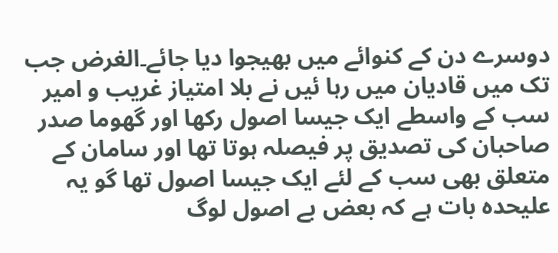دوسرے دن کے کنوائے میں بھیجوا دیا جائے۔الغرض جب تک میں قادیان میں رہا ئیں نے بلا امتیاز غریب و امیر سب کے واسطے ایک جیسا اصول رکھا اور گھوما صدر صاحبان کی تصدیق پر فیصلہ ہوتا تھا اور سامان کے متعلق بھی سب کے لئے ایک جیسا اصول تھا گو یہ علیحدہ بات ہے کہ بعض بے اصول لوگ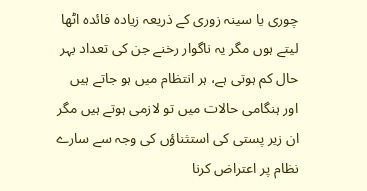چوری یا سینہ زوری کے ذریعہ زیادہ فائدہ اٹھا لیتے ہوں مگر یہ ناگوار رخنے جن کی تعداد بہر حال کم ہوتی ہے، ہر انتظام میں ہو جاتے ہیں اور ہنگامی حالات میں تو لازمی ہوتے ہیں مگر ان زیر پستی کی استثناؤں کی وجہ سے سارے نظام پر اعتراض کرنا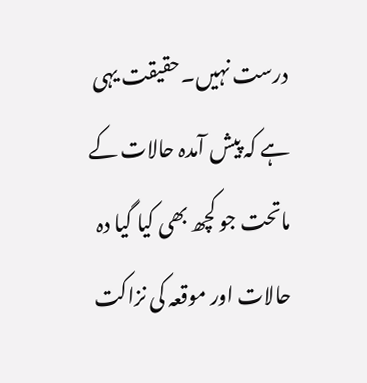درست نہیں۔حقیقت یہی ہے کہ پیش آمدہ حالات کے ماتحت جو کچھ بھی کیا گیا دہ حالات اور موقعہ کی نزاکت